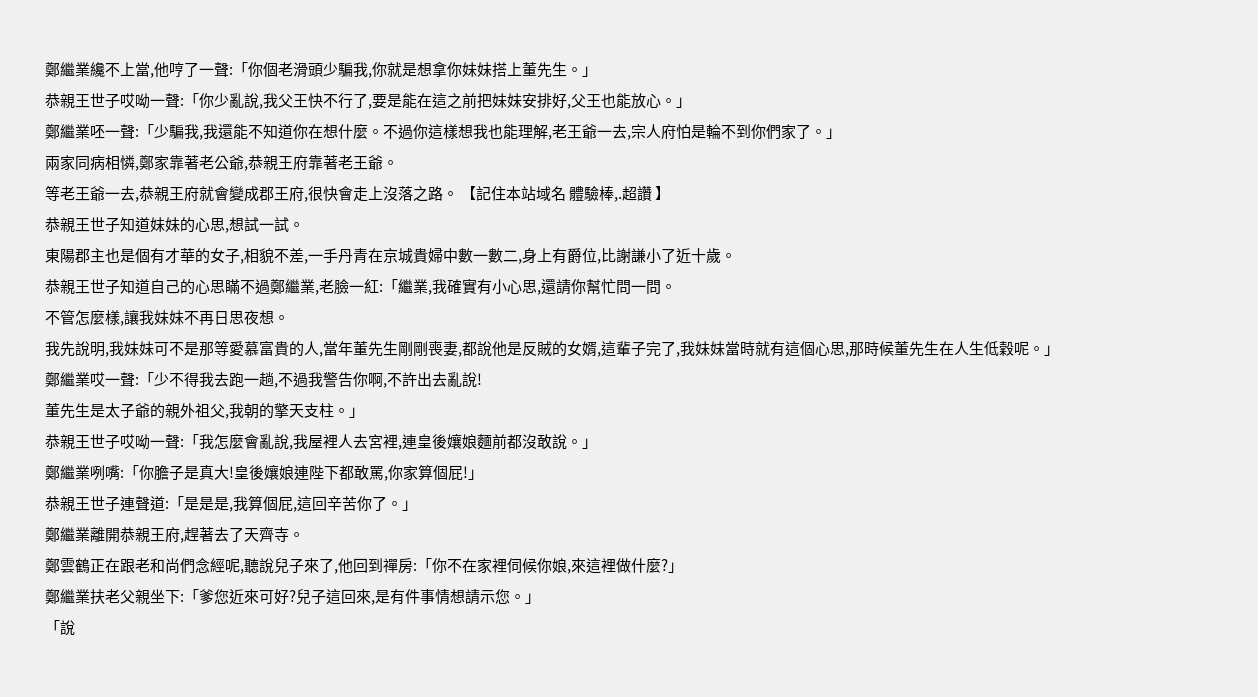鄭繼業纔不上當,他哼了一聲:「你個老滑頭少騙我,你就是想拿你妹妹搭上董先生。」
恭親王世子哎呦一聲:「你少亂說,我父王快不行了,要是能在這之前把妹妹安排好,父王也能放心。」
鄭繼業呸一聲:「少騙我,我還能不知道你在想什麼。不過你這樣想我也能理解,老王爺一去,宗人府怕是輪不到你們家了。」
兩家同病相憐,鄭家靠著老公爺,恭親王府靠著老王爺。
等老王爺一去,恭親王府就會變成郡王府,很快會走上沒落之路。 【記住本站域名 體驗棒,.超讚 】
恭親王世子知道妹妹的心思,想試一試。
東陽郡主也是個有才華的女子,相貌不差,一手丹青在京城貴婦中數一數二,身上有爵位,比謝謙小了近十歲。
恭親王世子知道自己的心思瞞不過鄭繼業,老臉一紅:「繼業,我確實有小心思,還請你幫忙問一問。
不管怎麼樣,讓我妹妹不再日思夜想。
我先說明,我妹妹可不是那等愛慕富貴的人,當年董先生剛剛喪妻,都說他是反賊的女婿,這輩子完了,我妹妹當時就有這個心思,那時候董先生在人生低穀呢。」
鄭繼業哎一聲:「少不得我去跑一趟,不過我警告你啊,不許出去亂說!
董先生是太子爺的親外祖父,我朝的擎天支柱。」
恭親王世子哎呦一聲:「我怎麼會亂說,我屋裡人去宮裡,連皇後孃娘麵前都沒敢說。」
鄭繼業咧嘴:「你膽子是真大!皇後孃娘連陛下都敢罵,你家算個屁!」
恭親王世子連聲道:「是是是,我算個屁,這回辛苦你了。」
鄭繼業離開恭親王府,趕著去了天齊寺。
鄭雲鶴正在跟老和尚們念經呢,聽說兒子來了,他回到禪房:「你不在家裡伺候你娘,來這裡做什麼?」
鄭繼業扶老父親坐下:「爹您近來可好?兒子這回來,是有件事情想請示您。」
「說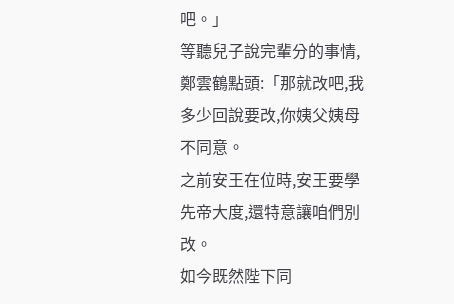吧。」
等聽兒子說完輩分的事情,鄭雲鶴點頭:「那就改吧,我多少回說要改,你姨父姨母不同意。
之前安王在位時,安王要學先帝大度,還特意讓咱們別改。
如今既然陛下同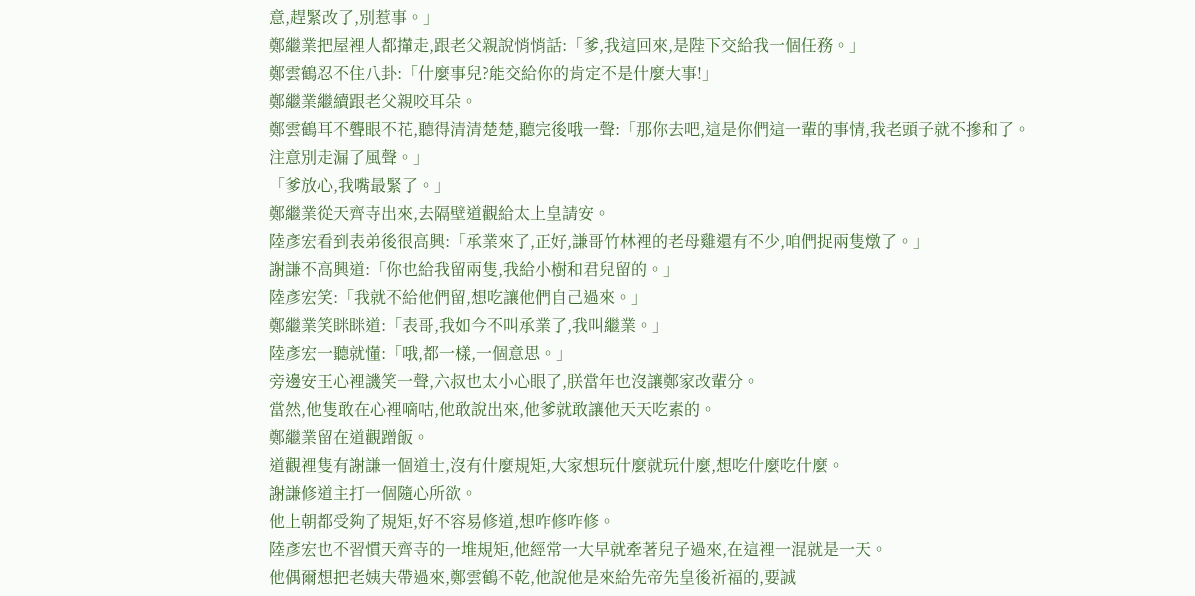意,趕緊改了,別惹事。」
鄭繼業把屋裡人都攆走,跟老父親說悄悄話:「爹,我這回來,是陛下交給我一個任務。」
鄭雲鶴忍不住八卦:「什麼事兒?能交給你的肯定不是什麼大事!」
鄭繼業繼續跟老父親咬耳朵。
鄭雲鶴耳不聾眼不花,聽得清清楚楚,聽完後哦一聲:「那你去吧,這是你們這一輩的事情,我老頭子就不摻和了。
注意別走漏了風聲。」
「爹放心,我嘴最緊了。」
鄭繼業從天齊寺出來,去隔壁道觀給太上皇請安。
陸彥宏看到表弟後很高興:「承業來了,正好,謙哥竹林裡的老母雞還有不少,咱們捉兩隻燉了。」
謝謙不高興道:「你也給我留兩隻,我給小樹和君兒留的。」
陸彥宏笑:「我就不給他們留,想吃讓他們自己過來。」
鄭繼業笑眯眯道:「表哥,我如今不叫承業了,我叫繼業。」
陸彥宏一聽就懂:「哦,都一樣,一個意思。」
旁邊安王心裡譏笑一聲,六叔也太小心眼了,朕當年也沒讓鄭家改輩分。
當然,他隻敢在心裡嘀咕,他敢說出來,他爹就敢讓他天天吃素的。
鄭繼業留在道觀蹭飯。
道觀裡隻有謝謙一個道士,沒有什麼規矩,大家想玩什麼就玩什麼,想吃什麼吃什麼。
謝謙修道主打一個隨心所欲。
他上朝都受夠了規矩,好不容易修道,想咋修咋修。
陸彥宏也不習慣天齊寺的一堆規矩,他經常一大早就牽著兒子過來,在這裡一混就是一天。
他偶爾想把老姨夫帶過來,鄭雲鶴不乾,他說他是來給先帝先皇後祈福的,要誠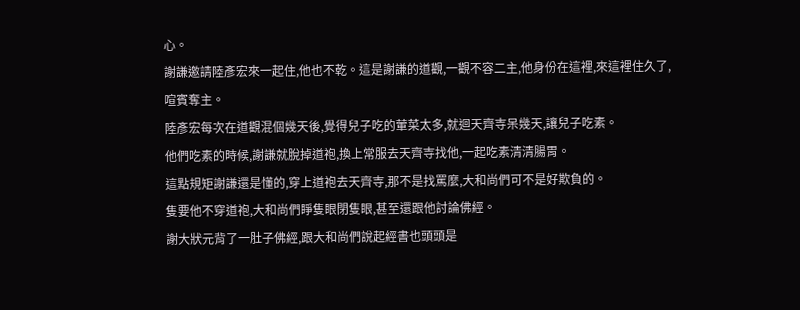心。
謝謙邀請陸彥宏來一起住,他也不乾。這是謝謙的道觀,一觀不容二主,他身份在這裡,來這裡住久了,喧賓奪主。
陸彥宏每次在道觀混個幾天後,覺得兒子吃的葷菜太多,就迴天齊寺呆幾天,讓兒子吃素。
他們吃素的時候,謝謙就脫掉道袍,換上常服去天齊寺找他,一起吃素清清腸胃。
這點規矩謝謙還是懂的,穿上道袍去天齊寺,那不是找罵麼,大和尚們可不是好欺負的。
隻要他不穿道袍,大和尚們睜隻眼閉隻眼,甚至還跟他討論佛經。
謝大狀元背了一肚子佛經,跟大和尚們說起經書也頭頭是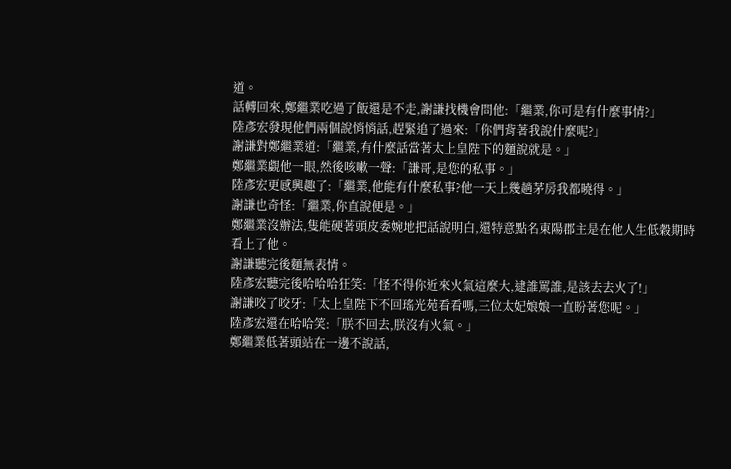道。
話轉回來,鄭繼業吃過了飯還是不走,謝謙找機會問他:「繼業,你可是有什麼事情?」
陸彥宏發現他們兩個說悄悄話,趕緊追了過來:「你們背著我說什麼呢?」
謝謙對鄭繼業道:「繼業,有什麼話當著太上皇陛下的麵說就是。」
鄭繼業覷他一眼,然後咳嗽一聲:「謙哥,是您的私事。」
陸彥宏更感興趣了:「繼業,他能有什麼私事?他一天上幾趟茅房我都曉得。」
謝謙也奇怪:「繼業,你直說便是。」
鄭繼業沒辦法,隻能硬著頭皮委婉地把話說明白,還特意點名東陽郡主是在他人生低穀期時看上了他。
謝謙聽完後麵無表情。
陸彥宏聽完後哈哈哈狂笑:「怪不得你近來火氣這麼大,逮誰罵誰,是該去去火了!」
謝謙咬了咬牙:「太上皇陛下不回瑤光苑看看嗎,三位太妃娘娘一直盼著您呢。」
陸彥宏還在哈哈笑:「朕不回去,朕沒有火氣。」
鄭繼業低著頭站在一邊不說話,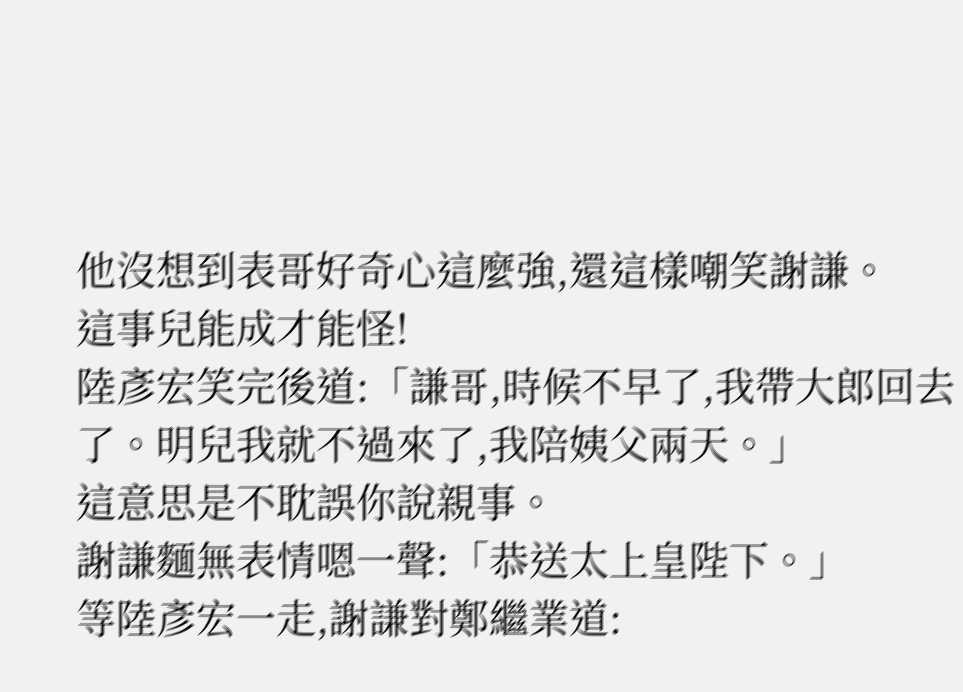他沒想到表哥好奇心這麼強,還這樣嘲笑謝謙。
這事兒能成才能怪!
陸彥宏笑完後道:「謙哥,時候不早了,我帶大郎回去了。明兒我就不過來了,我陪姨父兩天。」
這意思是不耽誤你說親事。
謝謙麵無表情嗯一聲:「恭送太上皇陛下。」
等陸彥宏一走,謝謙對鄭繼業道: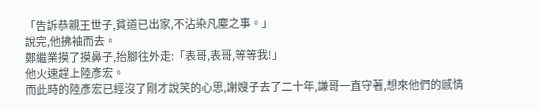「告訴恭親王世子,貧道已出家,不沾染凡塵之事。」
說完,他拂袖而去。
鄭繼業摸了摸鼻子,抬腳往外走:「表哥,表哥,等等我!」
他火速趕上陸彥宏。
而此時的陸彥宏已經沒了剛才說笑的心思,謝嫂子去了二十年,謙哥一直守著,想來他們的感情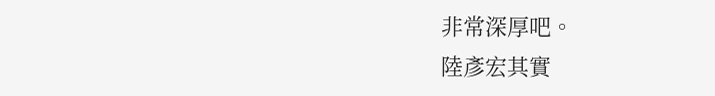非常深厚吧。
陸彥宏其實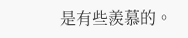是有些羨慕的。